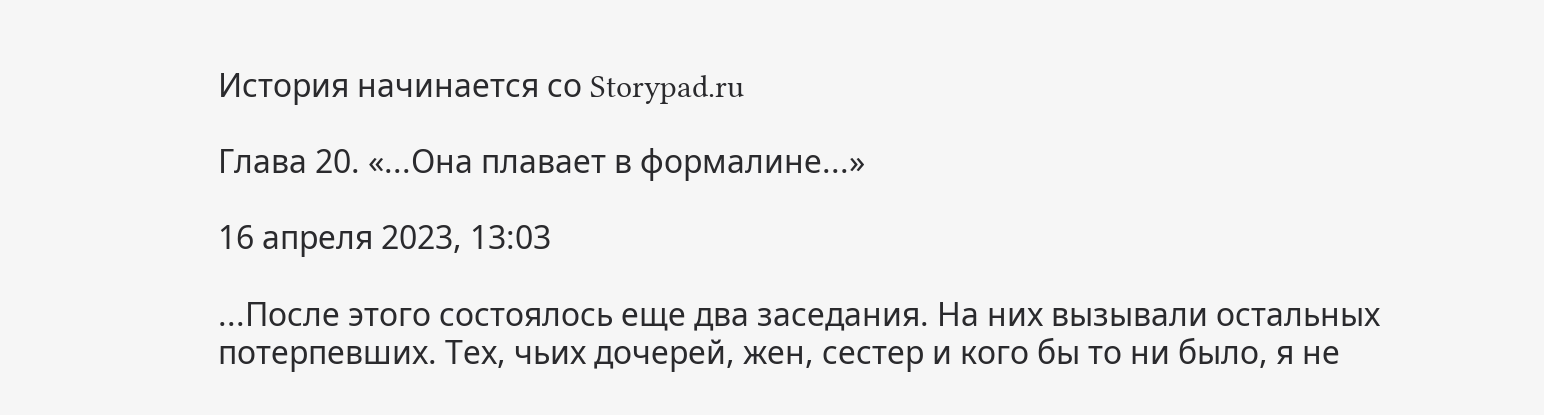История начинается со Storypad.ru

Глава 20. «...Она плавает в формалине...»

16 апреля 2023, 13:03

...После этого состоялось еще два заседания. На них вызывали остальных потерпевших. Тех, чьих дочерей, жен, сестер и кого бы то ни было, я не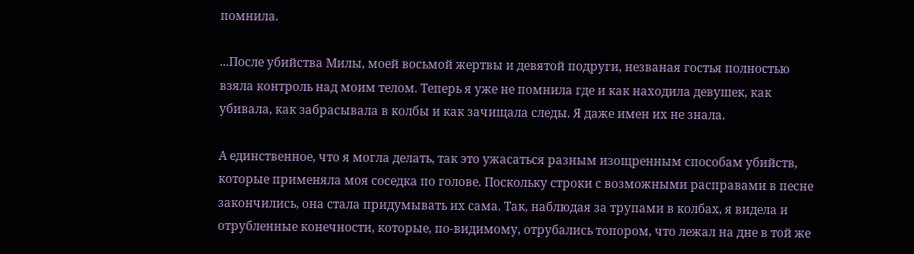помнила.

...После убийства Милы, моей восьмой жертвы и девятой подруги, незваная гостья полностью взяла контроль над моим телом. Теперь я уже не помнила где и как находила девушек, как убивала, как забрасывала в колбы и как зачищала следы. Я даже имен их не знала.

А единственное, что я могла делать, так это ужасаться разным изощренным способам убийств, которые применяла моя соседка по голове. Поскольку строки с возможными расправами в песне закончились, она стала придумывать их сама. Так, наблюдая за трупами в колбах, я видела и отрубленные конечности, которые, по-видимому, отрубались топором, что лежал на дне в той же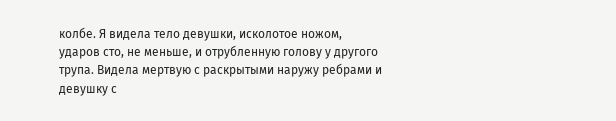колбе. Я видела тело девушки, исколотое ножом, ударов сто, не меньше, и отрубленную голову у другого трупа. Видела мертвую с раскрытыми наружу ребрами и девушку с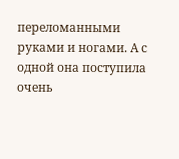переломанными руками и ногами. А с одной она поступила очень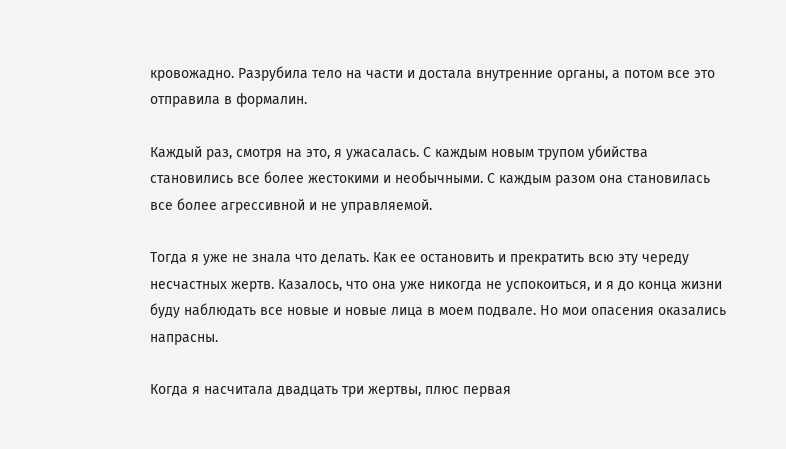кровожадно. Разрубила тело на части и достала внутренние органы, а потом все это отправила в формалин.

Каждый раз, смотря на это, я ужасалась. С каждым новым трупом убийства становились все более жестокими и необычными. С каждым разом она становилась все более агрессивной и не управляемой.

Тогда я уже не знала что делать. Как ее остановить и прекратить всю эту череду несчастных жертв. Казалось, что она уже никогда не успокоиться, и я до конца жизни буду наблюдать все новые и новые лица в моем подвале. Но мои опасения оказались напрасны.

Когда я насчитала двадцать три жертвы, плюс первая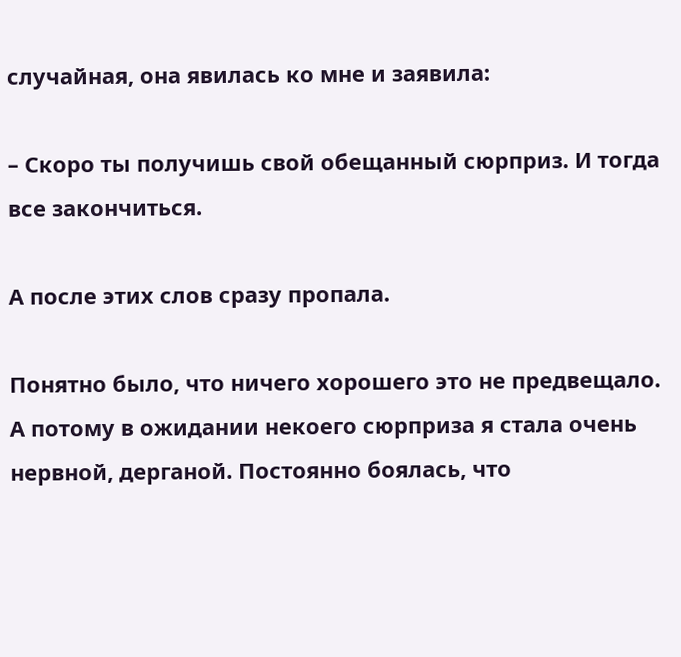случайная, она явилась ко мне и заявила:

– Скоро ты получишь свой обещанный сюрприз. И тогда все закончиться.

А после этих слов сразу пропала.

Понятно было, что ничего хорошего это не предвещало. А потому в ожидании некоего сюрприза я стала очень нервной, дерганой. Постоянно боялась, что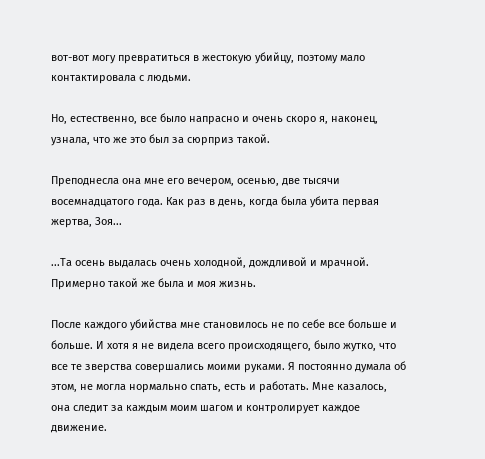вот-вот могу превратиться в жестокую убийцу, поэтому мало контактировала с людьми.

Но, естественно, все было напрасно и очень скоро я, наконец, узнала, что же это был за сюрприз такой.

Преподнесла она мне его вечером, осенью, две тысячи восемнадцатого года. Как раз в день, когда была убита первая жертва, Зоя...

...Та осень выдалась очень холодной, дождливой и мрачной. Примерно такой же была и моя жизнь.

После каждого убийства мне становилось не по себе все больше и больше. И хотя я не видела всего происходящего, было жутко, что все те зверства совершались моими руками. Я постоянно думала об этом, не могла нормально спать, есть и работать. Мне казалось, она следит за каждым моим шагом и контролирует каждое движение.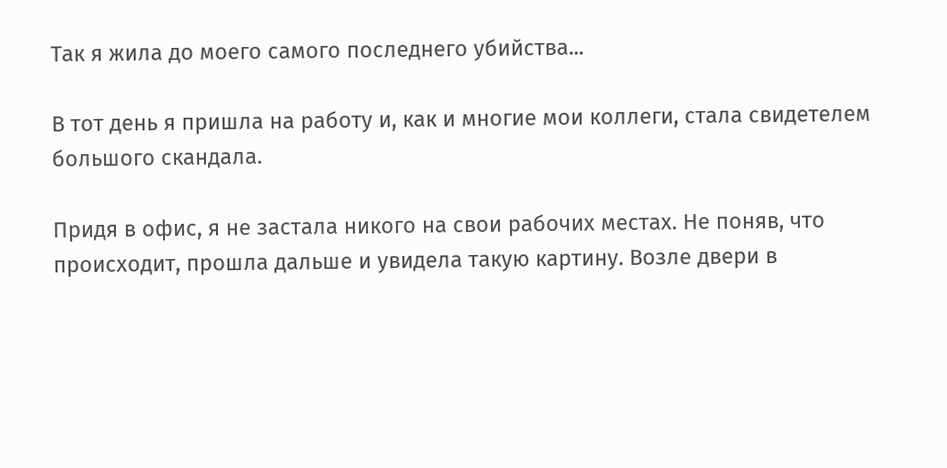Так я жила до моего самого последнего убийства...

В тот день я пришла на работу и, как и многие мои коллеги, стала свидетелем большого скандала.

Придя в офис, я не застала никого на свои рабочих местах. Не поняв, что происходит, прошла дальше и увидела такую картину. Возле двери в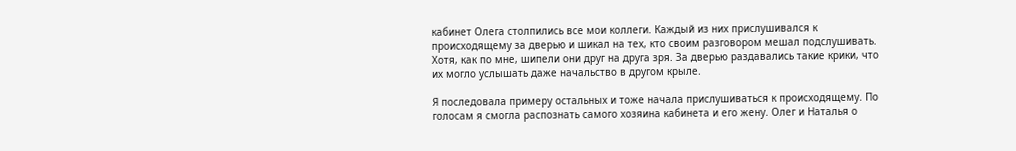кабинет Олега столпились все мои коллеги. Каждый из них прислушивался к происходящему за дверью и шикал на тех, кто своим разговором мешал подслушивать. Хотя, как по мне, шипели они друг на друга зря. За дверью раздавались такие крики, что их могло услышать даже начальство в другом крыле.

Я последовала примеру остальных и тоже начала прислушиваться к происходящему. По голосам я смогла распознать самого хозяина кабинета и его жену. Олег и Наталья о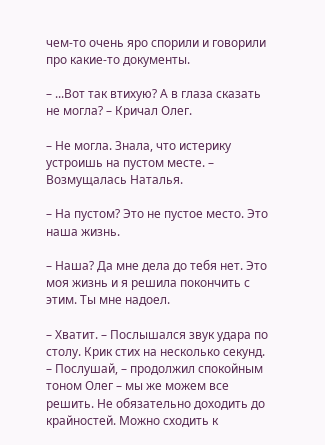чем-то очень яро спорили и говорили про какие-то документы.

– ...Вот так втихую? А в глаза сказать не могла? – Кричал Олег.

– Не могла. Знала, что истерику устроишь на пустом месте. – Возмущалась Наталья.

– На пустом? Это не пустое место. Это наша жизнь.

– Наша? Да мне дела до тебя нет. Это моя жизнь и я решила покончить с этим. Ты мне надоел.

– Хватит. – Послышался звук удара по столу. Крик стих на несколько секунд. – Послушай, – продолжил спокойным тоном Олег – мы же можем все решить. Не обязательно доходить до крайностей. Можно сходить к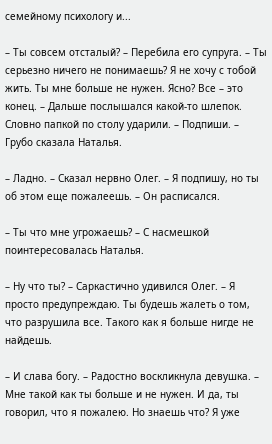семейному психологу и...

– Ты совсем отсталый? – Перебила его супруга. – Ты серьезно ничего не понимаешь? Я не хочу с тобой жить. Ты мне больше не нужен. Ясно? Все – это конец. – Дальше послышался какой-то шлепок. Словно папкой по столу ударили. – Подпиши. – Грубо сказала Наталья.

– Ладно. – Сказал нервно Олег. – Я подпишу, но ты об этом еще пожалеешь. – Он расписался.

– Ты что мне угрожаешь? – С насмешкой поинтересовалась Наталья.

– Ну что ты? – Саркастично удивился Олег. – Я просто предупреждаю. Ты будешь жалеть о том, что разрушила все. Такого как я больше нигде не найдешь.

– И слава богу. – Радостно воскликнула девушка. – Мне такой как ты больше и не нужен. И да, ты говорил, что я пожалею. Но знаешь что? Я уже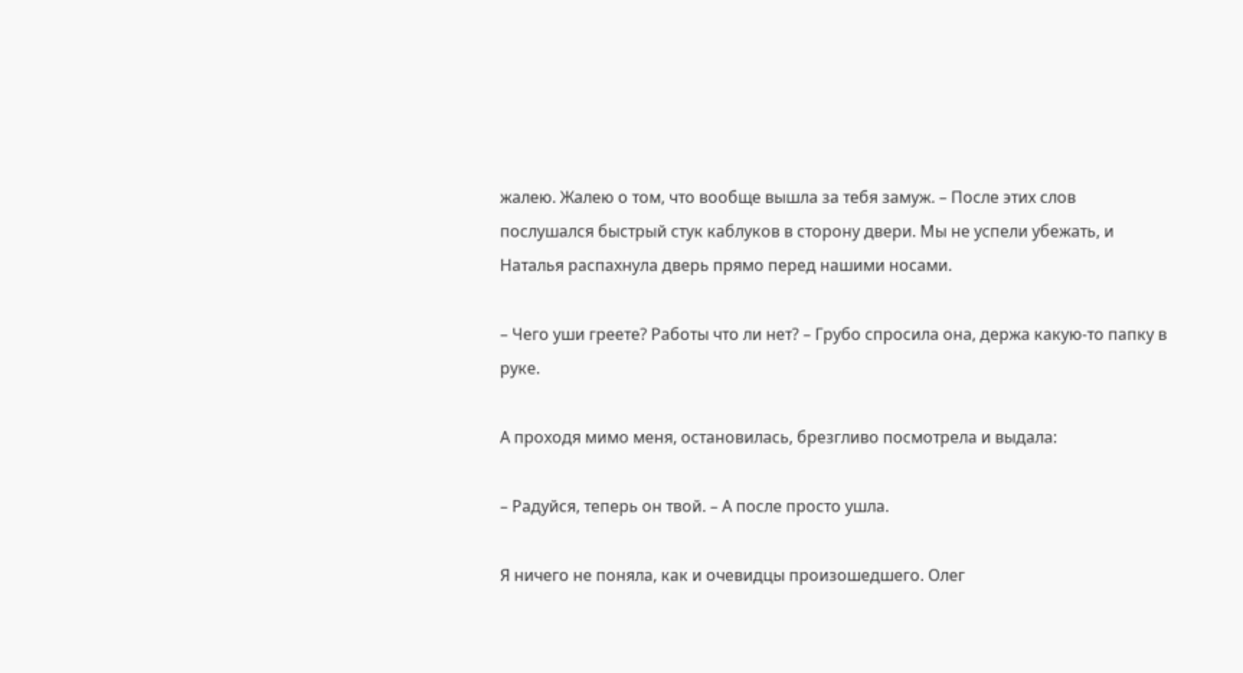жалею. Жалею о том, что вообще вышла за тебя замуж. – После этих слов послушался быстрый стук каблуков в сторону двери. Мы не успели убежать, и Наталья распахнула дверь прямо перед нашими носами.

– Чего уши греете? Работы что ли нет? – Грубо спросила она, держа какую-то папку в руке.

А проходя мимо меня, остановилась, брезгливо посмотрела и выдала:

– Радуйся, теперь он твой. – А после просто ушла.

Я ничего не поняла, как и очевидцы произошедшего. Олег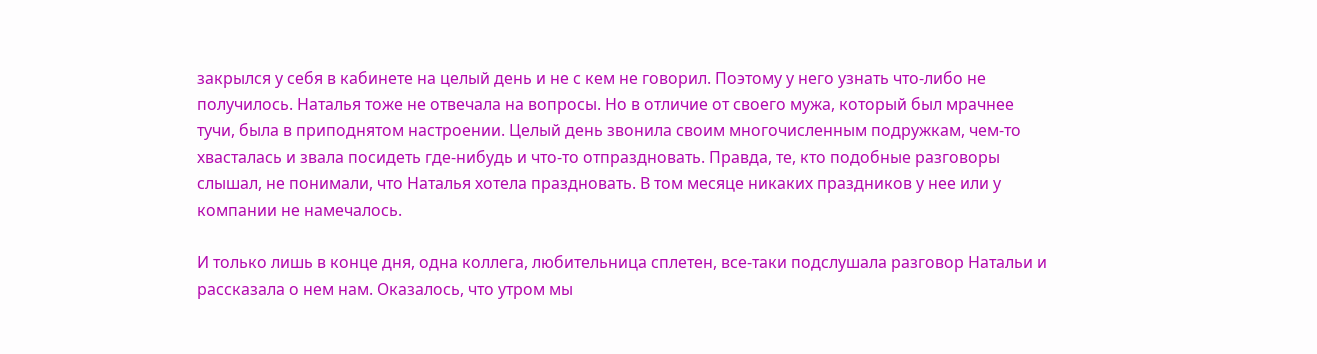закрылся у себя в кабинете на целый день и не с кем не говорил. Поэтому у него узнать что-либо не получилось. Наталья тоже не отвечала на вопросы. Но в отличие от своего мужа, который был мрачнее тучи, была в приподнятом настроении. Целый день звонила своим многочисленным подружкам, чем-то хвасталась и звала посидеть где-нибудь и что-то отпраздновать. Правда, те, кто подобные разговоры слышал, не понимали, что Наталья хотела праздновать. В том месяце никаких праздников у нее или у компании не намечалось.

И только лишь в конце дня, одна коллега, любительница сплетен, все-таки подслушала разговор Натальи и рассказала о нем нам. Оказалось, что утром мы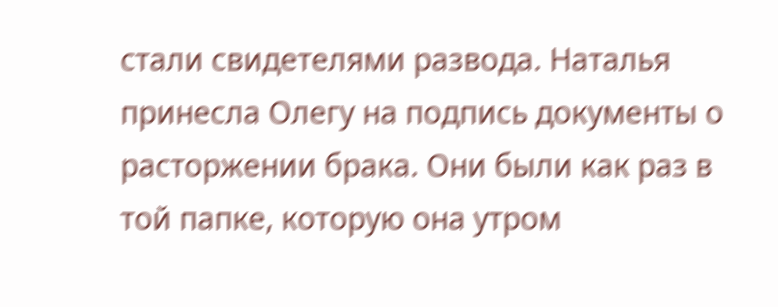стали свидетелями развода. Наталья принесла Олегу на подпись документы о расторжении брака. Они были как раз в той папке, которую она утром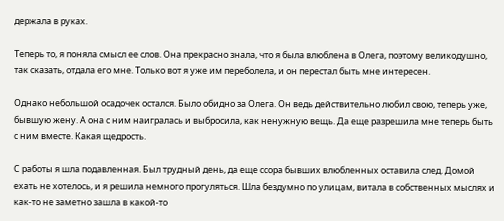держала в руках.

Теперь то, я поняла смысл ее слов. Она прекрасно знала, что я была влюблена в Олега, поэтому великодушно, так сказать, отдала его мне. Только вот я уже им переболела, и он перестал быть мне интересен.

Однако небольшой осадочек остался. Было обидно за Олега. Он ведь действительно любил свою, теперь уже, бывшую жену. А она с ним наигралась и выбросила, как ненужную вещь. Да еще разрешила мне теперь быть с ним вместе. Какая щедрость.

С работы я шла подавленная. Был трудный день, да еще ссора бывших влюбленных оставила след. Домой ехать не хотелось, и я решила немного прогуляться. Шла бездумно по улицам, витала в собственных мыслях и как-то не заметно зашла в какой-то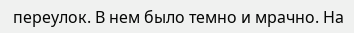переулок. В нем было темно и мрачно. На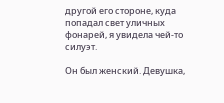другой его стороне, куда попадал свет уличных фонарей, я увидела чей-то силуэт.

Он был женский. Девушка,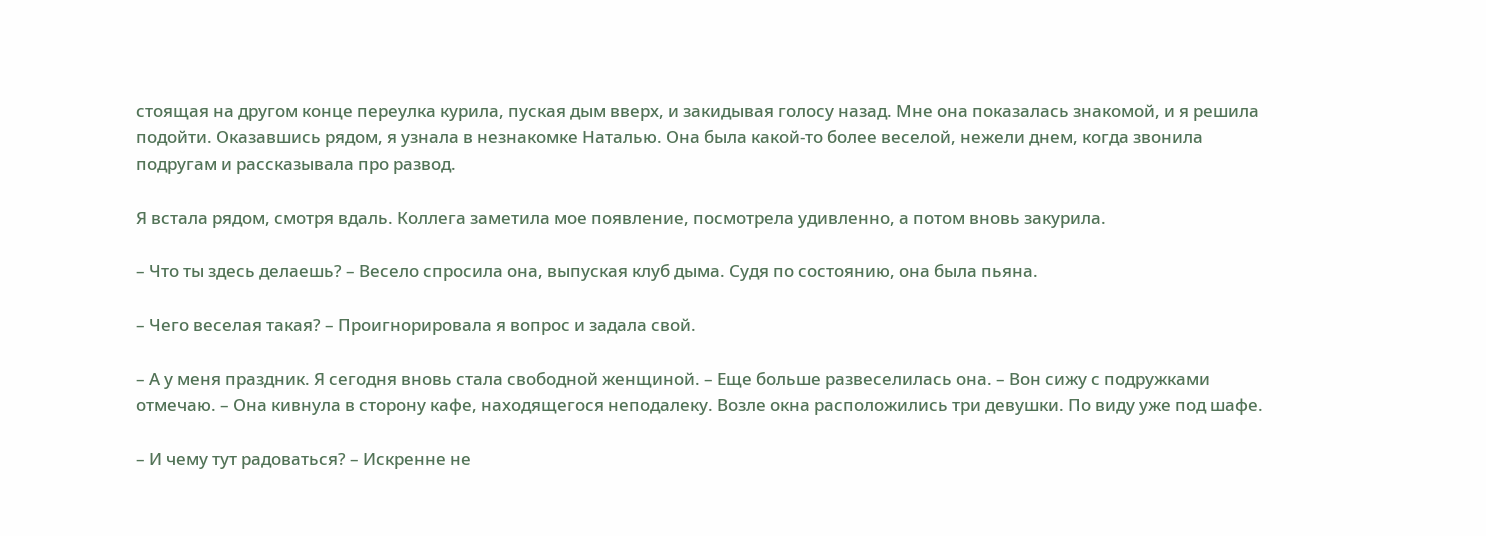стоящая на другом конце переулка курила, пуская дым вверх, и закидывая голосу назад. Мне она показалась знакомой, и я решила подойти. Оказавшись рядом, я узнала в незнакомке Наталью. Она была какой-то более веселой, нежели днем, когда звонила подругам и рассказывала про развод.

Я встала рядом, смотря вдаль. Коллега заметила мое появление, посмотрела удивленно, а потом вновь закурила.

– Что ты здесь делаешь? – Весело спросила она, выпуская клуб дыма. Судя по состоянию, она была пьяна.

– Чего веселая такая? – Проигнорировала я вопрос и задала свой.

– А у меня праздник. Я сегодня вновь стала свободной женщиной. – Еще больше развеселилась она. – Вон сижу с подружками отмечаю. – Она кивнула в сторону кафе, находящегося неподалеку. Возле окна расположились три девушки. По виду уже под шафе.

– И чему тут радоваться? – Искренне не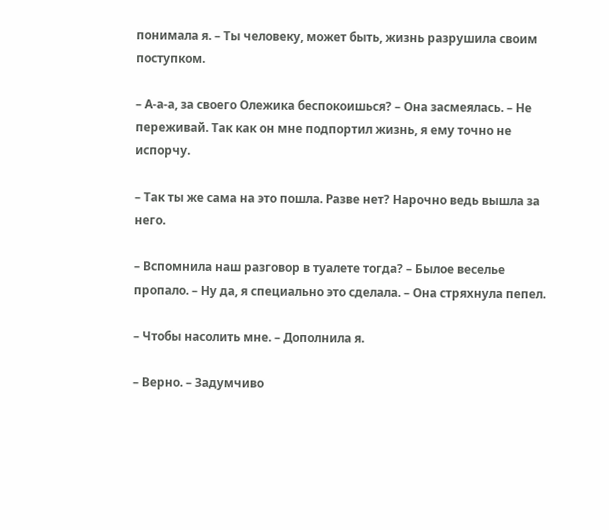понимала я. – Ты человеку, может быть, жизнь разрушила своим поступком.

– А-а-а, за своего Олежика беспокоишься? – Она засмеялась. – Не переживай. Так как он мне подпортил жизнь, я ему точно не испорчу.

– Так ты же сама на это пошла. Разве нет? Нарочно ведь вышла за него.

– Вспомнила наш разговор в туалете тогда? – Былое веселье пропало. – Ну да, я специально это сделала. – Она стряхнула пепел.

– Чтобы насолить мне. – Дополнила я.

– Верно. – Задумчиво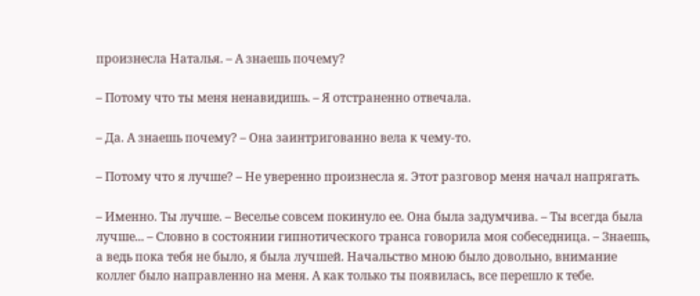произнесла Наталья. – А знаешь почему?

– Потому что ты меня ненавидишь. – Я отстраненно отвечала.

– Да. А знаешь почему? – Она заинтригованно вела к чему-то.

– Потому что я лучше? – Не уверенно произнесла я. Этот разговор меня начал напрягать.

– Именно. Ты лучше. – Веселье совсем покинуло ее. Она была задумчива. – Ты всегда была лучше... – Словно в состоянии гипнотического транса говорила моя собеседница. – Знаешь, а ведь пока тебя не было, я была лучшей. Начальство мною было довольно, внимание коллег было направленно на меня. А как только ты появилась, все перешло к тебе.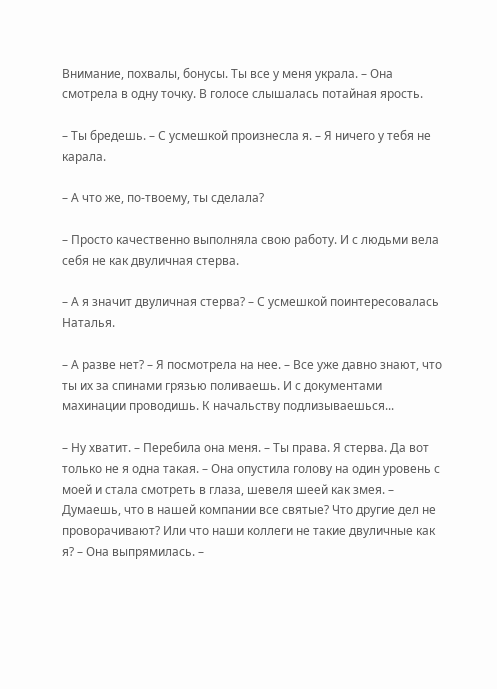Внимание, похвалы, бонусы. Ты все у меня украла. – Она смотрела в одну точку. В голосе слышалась потайная ярость.

– Ты бредешь. – С усмешкой произнесла я. – Я ничего у тебя не карала.

– А что же, по-твоему, ты сделала?

– Просто качественно выполняла свою работу. И с людьми вела себя не как двуличная стерва.

– А я значит двуличная стерва? – С усмешкой поинтересовалась Наталья.

– А разве нет? – Я посмотрела на нее. – Все уже давно знают, что ты их за спинами грязью поливаешь. И с документами махинации проводишь. К начальству подлизываешься...

– Ну хватит. – Перебила она меня. – Ты права. Я стерва. Да вот только не я одна такая. – Она опустила голову на один уровень с моей и стала смотреть в глаза, шевеля шеей как змея. – Думаешь, что в нашей компании все святые? Что другие дел не проворачивают? Или что наши коллеги не такие двуличные как я? – Она выпрямилась. –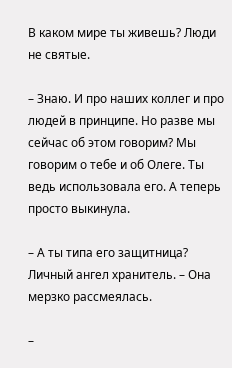В каком мире ты живешь? Люди не святые.

– Знаю. И про наших коллег и про людей в принципе. Но разве мы сейчас об этом говорим? Мы говорим о тебе и об Олеге. Ты ведь использовала его. А теперь просто выкинула.

– А ты типа его защитница? Личный ангел хранитель. – Она мерзко рассмеялась.

–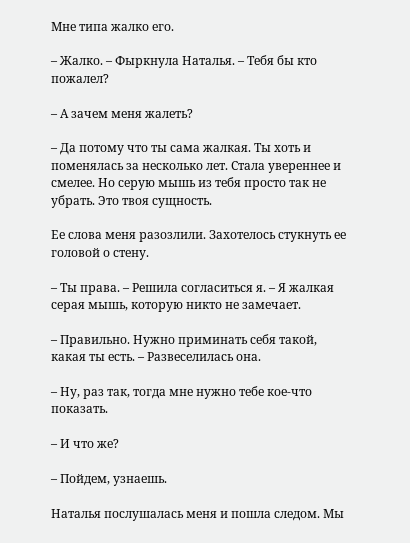Мне типа жалко его.

– Жалко. – Фыркнула Наталья. – Тебя бы кто пожалел?

– А зачем меня жалеть?

– Да потому что ты сама жалкая. Ты хоть и поменялась за несколько лет. Стала увереннее и смелее. Но серую мышь из тебя просто так не убрать. Это твоя сущность.

Ее слова меня разозлили. Захотелось стукнуть ее головой о стену.

– Ты права. – Решила согласиться я. – Я жалкая серая мышь, которую никто не замечает.

– Правильно. Нужно приминать себя такой, какая ты есть. – Развеселилась она.

– Ну, раз так, тогда мне нужно тебе кое-что показать.

– И что же?

– Пойдем, узнаешь.

Наталья послушалась меня и пошла следом. Мы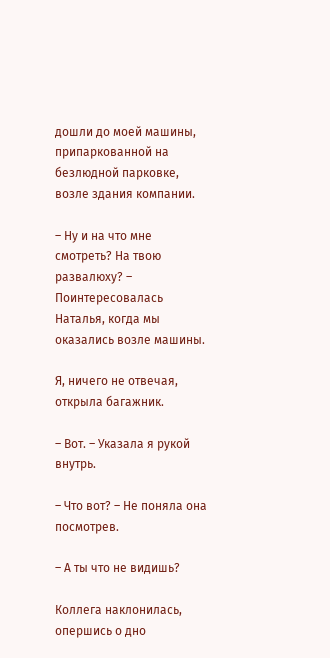дошли до моей машины, припаркованной на безлюдной парковке, возле здания компании.

– Ну и на что мне смотреть? На твою развалюху? – Поинтересовалась Наталья, когда мы оказались возле машины.

Я, ничего не отвечая, открыла багажник.

– Вот. – Указала я рукой внутрь.

– Что вот? – Не поняла она посмотрев.

– А ты что не видишь?

Коллега наклонилась, опершись о дно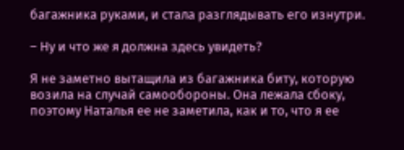багажника руками, и стала разглядывать его изнутри.

– Ну и что же я должна здесь увидеть?

Я не заметно вытащила из багажника биту, которую возила на случай самообороны. Она лежала сбоку, поэтому Наталья ее не заметила, как и то, что я ее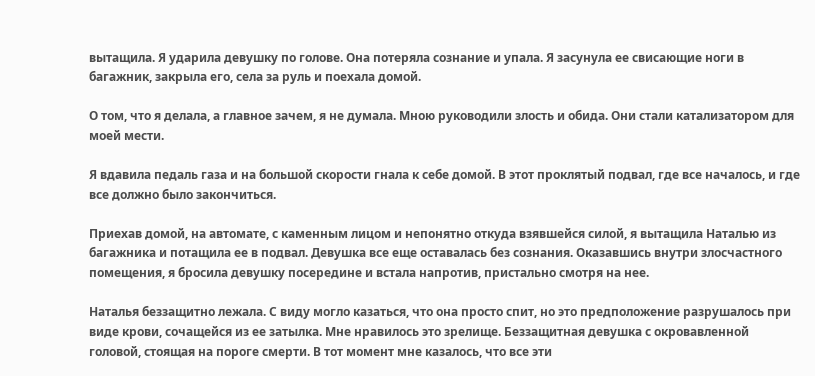вытащила. Я ударила девушку по голове. Она потеряла сознание и упала. Я засунула ее свисающие ноги в багажник, закрыла его, села за руль и поехала домой.

О том, что я делала, а главное зачем, я не думала. Мною руководили злость и обида. Они стали катализатором для моей мести.

Я вдавила педаль газа и на большой скорости гнала к себе домой. В этот проклятый подвал, где все началось, и где все должно было закончиться.

Приехав домой, на автомате, с каменным лицом и непонятно откуда взявшейся силой, я вытащила Наталью из багажника и потащила ее в подвал. Девушка все еще оставалась без сознания. Оказавшись внутри злосчастного помещения, я бросила девушку посередине и встала напротив, пристально смотря на нее.

Наталья беззащитно лежала. С виду могло казаться, что она просто спит, но это предположение разрушалось при виде крови, сочащейся из ее затылка. Мне нравилось это зрелище. Беззащитная девушка с окровавленной головой, стоящая на пороге смерти. В тот момент мне казалось, что все эти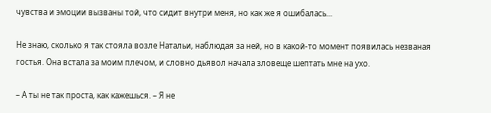чувства и эмоции вызваны той, что сидит внутри меня, но как же я ошибалась...

Не знаю, сколько я так стояла возле Натальи, наблюдая за ней, но в какой-то момент появилась незваная гостья. Она встала за моим плечом, и словно дьявол начала зловеще шептать мне на ухо.

– А ты не так проста, как кажешься. – Я не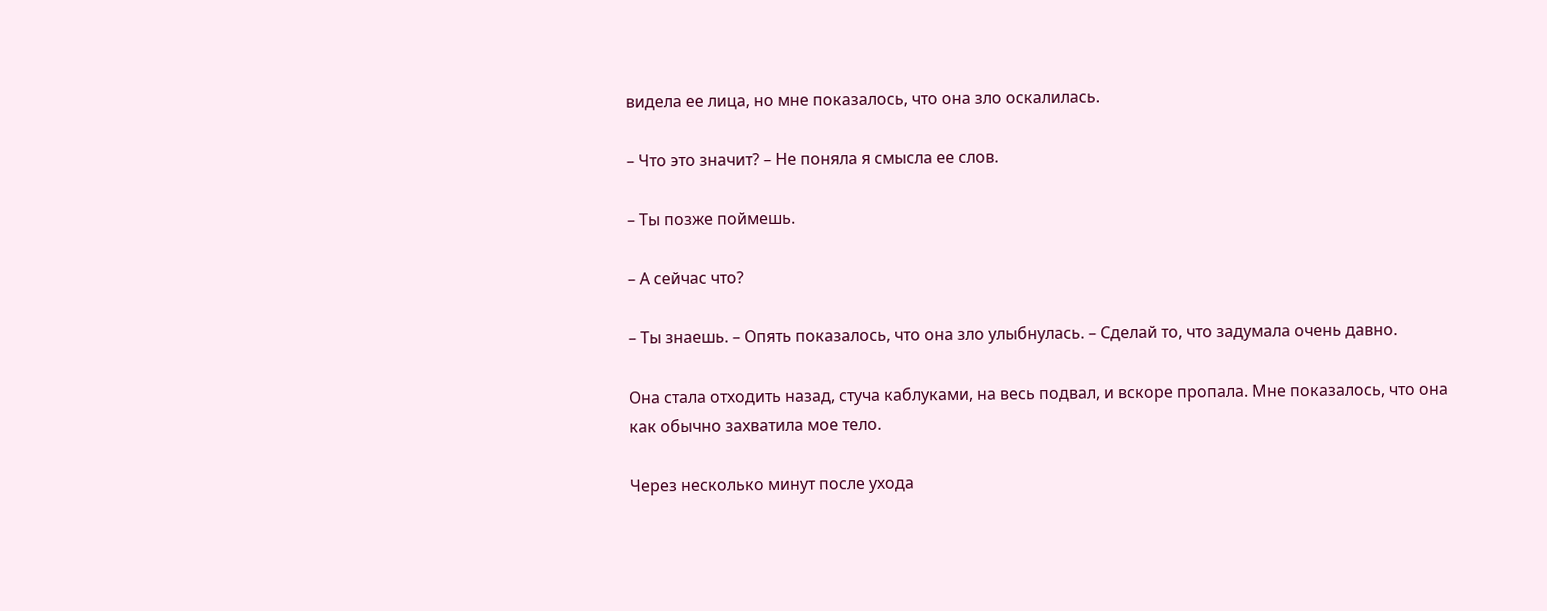видела ее лица, но мне показалось, что она зло оскалилась.

– Что это значит? – Не поняла я смысла ее слов.

– Ты позже поймешь.

– А сейчас что?

– Ты знаешь. – Опять показалось, что она зло улыбнулась. – Сделай то, что задумала очень давно.

Она стала отходить назад, стуча каблуками, на весь подвал, и вскоре пропала. Мне показалось, что она как обычно захватила мое тело.

Через несколько минут после ухода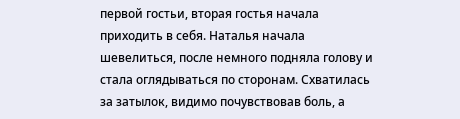первой гостьи, вторая гостья начала приходить в себя. Наталья начала шевелиться, после немного подняла голову и стала оглядываться по сторонам. Схватилась за затылок, видимо почувствовав боль, а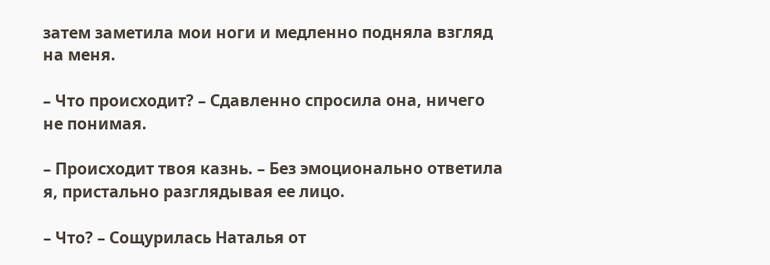затем заметила мои ноги и медленно подняла взгляд на меня.

– Что происходит? – Сдавленно спросила она, ничего не понимая.

– Происходит твоя казнь. – Без эмоционально ответила я, пристально разглядывая ее лицо.

– Что? – Сощурилась Наталья от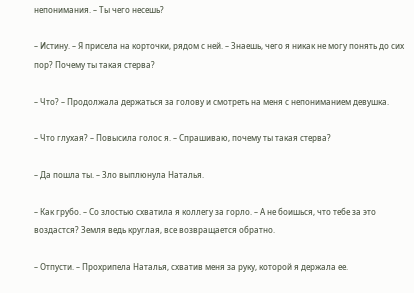непонимания. – Ты чего несешь?

– Истину. – Я присела на корточки, рядом с ней. – Знаешь, чего я никак не могу понять до сих пор? Почему ты такая стерва?

– Что? – Продолжала держаться за голову и смотреть на меня с непониманием девушка.

– Что глухая? – Повысила голос я. – Спрашиваю, почему ты такая стерва?

– Да пошла ты. – Зло выплюнула Наталья.

– Как грубо. – Со злостью схватила я коллегу за горло. – А не боишься, что тебе за это воздастся? Земля ведь круглая, все возвращается обратно.

– Отпусти. – Прохрипела Наталья, схватив меня за руку, которой я держала ее.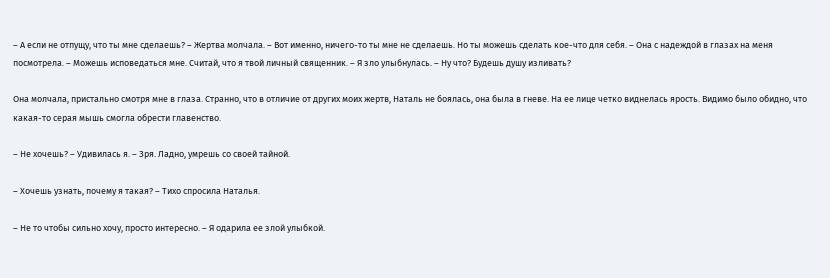– А если не отпущу, что ты мне сделаешь? – Жертва молчала. – Вот именно, ничего-то ты мне не сделаешь. Но ты можешь сделать кое-что для себя. – Она с надеждой в глазах на меня посмотрела. – Можешь исповедаться мне. Считай, что я твой личный священник. – Я зло улыбнулась. – Ну что? Будешь душу изливать?

Она молчала, пристально смотря мне в глаза. Странно, что в отличие от других моих жертв, Наталь не боялась, она была в гневе. На ее лице четко виднелась ярость. Видимо было обидно, что какая-то серая мышь смогла обрести главенство.

– Не хочешь? – Удивилась я. – Зря. Ладно, умрешь со своей тайной.

– Хочешь узнать, почему я такая? – Тихо спросила Наталья.

– Не то чтобы сильно хочу, просто интересно. – Я одарила ее злой улыбкой.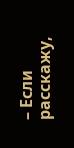– Если расскажу,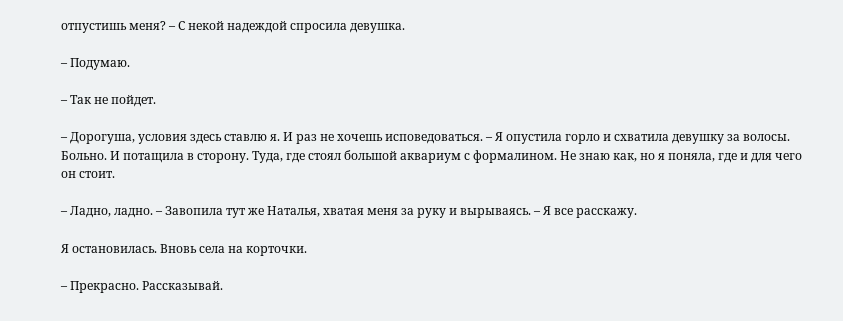отпустишь меня? – С некой надеждой спросила девушка.

– Подумаю.

– Так не пойдет.

– Дорогуша, условия здесь ставлю я. И раз не хочешь исповедоваться. – Я опустила горло и схватила девушку за волосы. Больно. И потащила в сторону. Туда, где стоял большой аквариум с формалином. Не знаю как, но я поняла, где и для чего он стоит.

– Ладно, ладно. – Завопила тут же Наталья, хватая меня за руку и вырываясь. – Я все расскажу.

Я остановилась. Вновь села на корточки.

– Прекрасно. Рассказывай.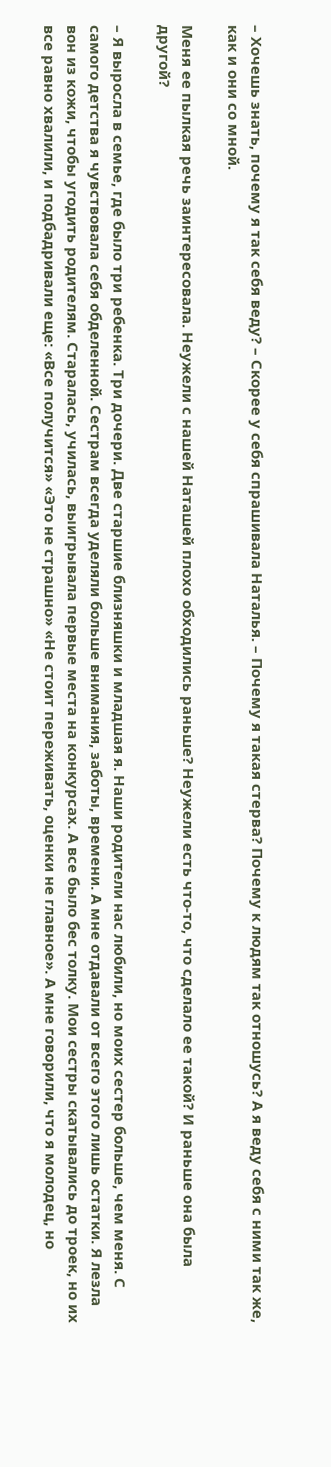– Хочешь знать, почему я так себя веду? – Скорее у себя спрашивала Наталья. – Почему я такая стерва? Почему к людям так отношусь? А я веду себя с ними так же, как и они со мной.

Меня ее пылкая речь заинтересовала. Неужели с нашей Наташей плохо обходились раньше? Неужели есть что-то, что сделало ее такой? И раньше она была другой?

– Я выросла в семье, где было три ребенка. Три дочери. Две старшие близняшки и младшая я. Наши родители нас любили, но моих сестер больше, чем меня. С самого детства я чувствовала себя обделенной. Сестрам всегда уделяли больше внимания, заботы, времени. А мне отдавали от всего этого лишь остатки. Я лезла вон из кожи, чтобы угодить родителям. Старалась, училась, выигрывала первые места на конкурсах. А все было бес толку. Мои сестры скатывались до троек, но их все равно хвалили, и подбадривали еще: «Все получится» «Это не страшно» «Не стоит переживать, оценки не главное». А мне говорили, что я молодец, но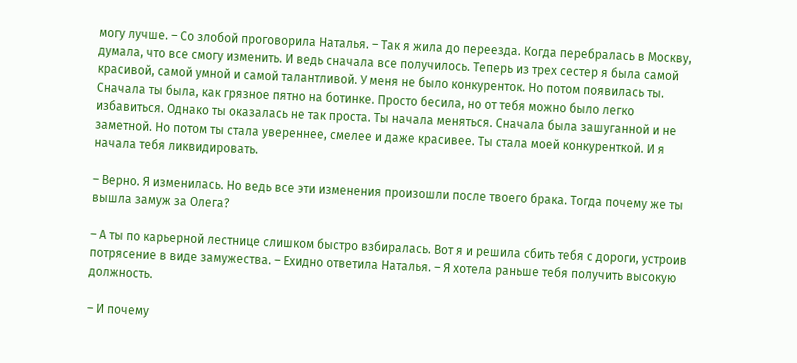могу лучше. – Со злобой проговорила Наталья. – Так я жила до переезда. Когда перебралась в Москву, думала, что все смогу изменить. И ведь сначала все получилось. Теперь из трех сестер я была самой красивой, самой умной и самой талантливой. У меня не было конкуренток. Но потом появилась ты. Сначала ты была, как грязное пятно на ботинке. Просто бесила, но от тебя можно было легко избавиться. Однако ты оказалась не так проста. Ты начала меняться. Сначала была зашуганной и не заметной. Но потом ты стала увереннее, смелее и даже красивее. Ты стала моей конкуренткой. И я начала тебя ликвидировать.

– Верно. Я изменилась. Но ведь все эти изменения произошли после твоего брака. Тогда почему же ты вышла замуж за Олега?

– А ты по карьерной лестнице слишком быстро взбиралась. Вот я и решила сбить тебя с дороги, устроив потрясение в виде замужества. – Ехидно ответила Наталья. – Я хотела раньше тебя получить высокую должность.

– И почему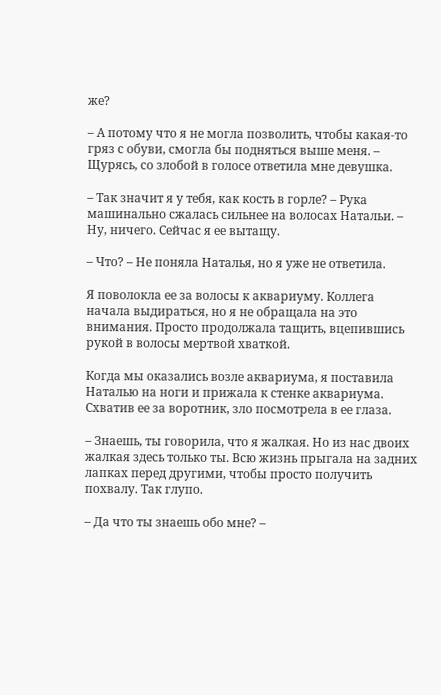же?

– А потому что я не могла позволить, чтобы какая-то гряз с обуви, смогла бы подняться выше меня. – Щурясь, со злобой в голосе ответила мне девушка.

– Так значит я у тебя, как кость в горле? – Рука машинально сжалась сильнее на волосах Натальи. – Ну, ничего. Сейчас я ее вытащу.

– Что? – Не поняла Наталья, но я уже не ответила.

Я поволокла ее за волосы к аквариуму. Коллега начала выдираться, но я не обращала на это внимания. Просто продолжала тащить, вцепившись рукой в волосы мертвой хваткой.

Когда мы оказались возле аквариума, я поставила Наталью на ноги и прижала к стенке аквариума. Схватив ее за воротник, зло посмотрела в ее глаза.

– Знаешь, ты говорила, что я жалкая. Но из нас двоих жалкая здесь только ты. Всю жизнь прыгала на задних лапках перед другими, чтобы просто получить похвалу. Так глупо.

– Да что ты знаешь обо мне? –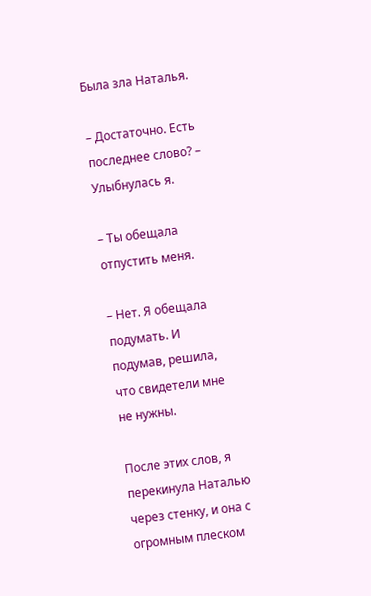Была зла Наталья.

– Достаточно. Есть последнее слово? – Улыбнулась я.

– Ты обещала отпустить меня.

– Нет. Я обещала подумать. И подумав, решила, что свидетели мне не нужны.

После этих слов, я перекинула Наталью через стенку, и она с огромным плеском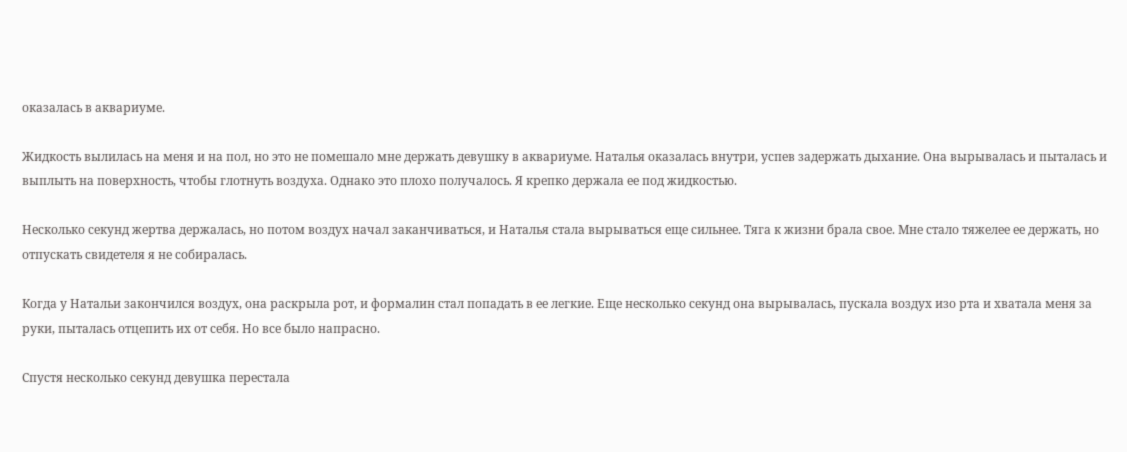оказалась в аквариуме.

Жидкость вылилась на меня и на пол, но это не помешало мне держать девушку в аквариуме. Наталья оказалась внутри, успев задержать дыхание. Она вырывалась и пыталась и выплыть на поверхность, чтобы глотнуть воздуха. Однако это плохо получалось. Я крепко держала ее под жидкостью.

Несколько секунд жертва держалась, но потом воздух начал заканчиваться, и Наталья стала вырываться еще сильнее. Тяга к жизни брала свое. Мне стало тяжелее ее держать, но отпускать свидетеля я не собиралась.

Когда у Натальи закончился воздух, она раскрыла рот, и формалин стал попадать в ее легкие. Еще несколько секунд она вырывалась, пускала воздух изо рта и хватала меня за руки, пыталась отцепить их от себя. Но все было напрасно.

Спустя несколько секунд девушка перестала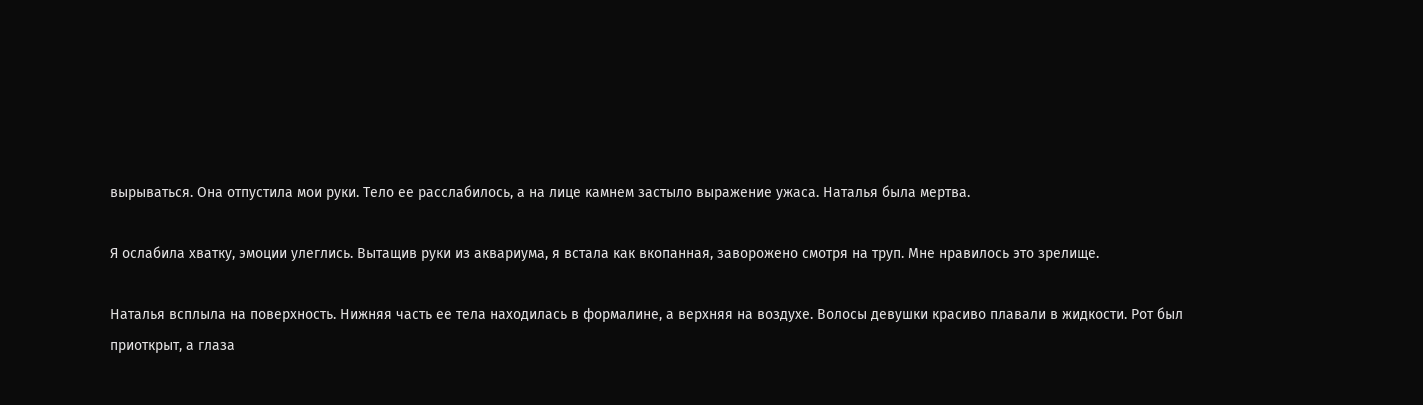вырываться. Она отпустила мои руки. Тело ее расслабилось, а на лице камнем застыло выражение ужаса. Наталья была мертва.

Я ослабила хватку, эмоции улеглись. Вытащив руки из аквариума, я встала как вкопанная, заворожено смотря на труп. Мне нравилось это зрелище.

Наталья всплыла на поверхность. Нижняя часть ее тела находилась в формалине, а верхняя на воздухе. Волосы девушки красиво плавали в жидкости. Рот был приоткрыт, а глаза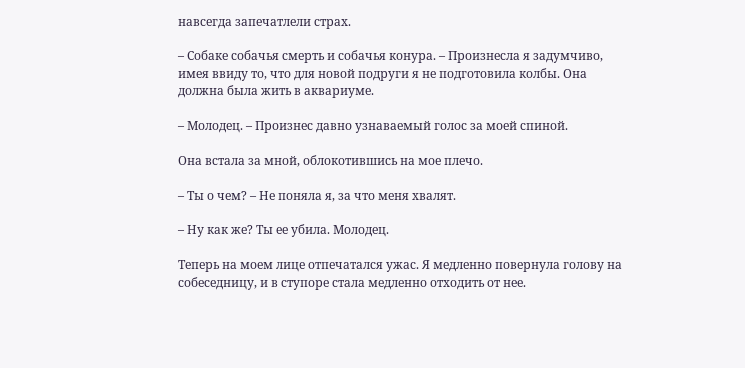навсегда запечатлели страх.

– Собаке собачья смерть и собачья конура. – Произнесла я задумчиво, имея ввиду то, что для новой подруги я не подготовила колбы. Она должна была жить в аквариуме.

– Молодец. – Произнес давно узнаваемый голос за моей спиной.

Она встала за мной, облокотившись на мое плечо.

– Ты о чем? – Не поняла я, за что меня хвалят.

– Ну как же? Ты ее убила. Молодец.

Теперь на моем лице отпечатался ужас. Я медленно повернула голову на собеседницу, и в ступоре стала медленно отходить от нее.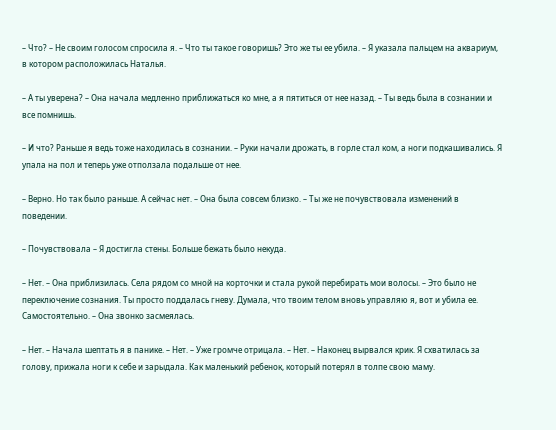– Что? – Не своим голосом спросила я. – Что ты такое говоришь? Это же ты ее убила. – Я указала пальцем на аквариум, в котором расположилась Наталья.

– А ты уверена? – Она начала медленно приближаться ко мне, а я пятиться от нее назад. – Ты ведь была в сознании и все помнишь.

– И что? Раньше я ведь тоже находилась в сознании. – Руки начали дрожать, в горле стал ком, а ноги подкашивались. Я упала на пол и теперь уже отползала подальше от нее.

– Верно. Но так было раньше. А сейчас нет. – Она была совсем близко. – Ты же не почувствовала изменений в поведении.

– Почувствовала – Я достигла стены. Больше бежать было некуда.

– Нет. – Она приблизилась. Села рядом со мной на корточки и стала рукой перебирать мои волосы. – Это было не переключение сознания. Ты просто поддалась гневу. Думала, что твоим телом вновь управляю я, вот и убила ее. Самостоятельно. – Она звонко засмеялась.

– Нет. – Начала шептать я в панике. – Нет. – Уже громче отрицала. – Нет. – Наконец вырвался крик. Я схватилась за голову, прижала ноги к себе и зарыдала. Как маленький ребенок, который потерял в толпе свою маму.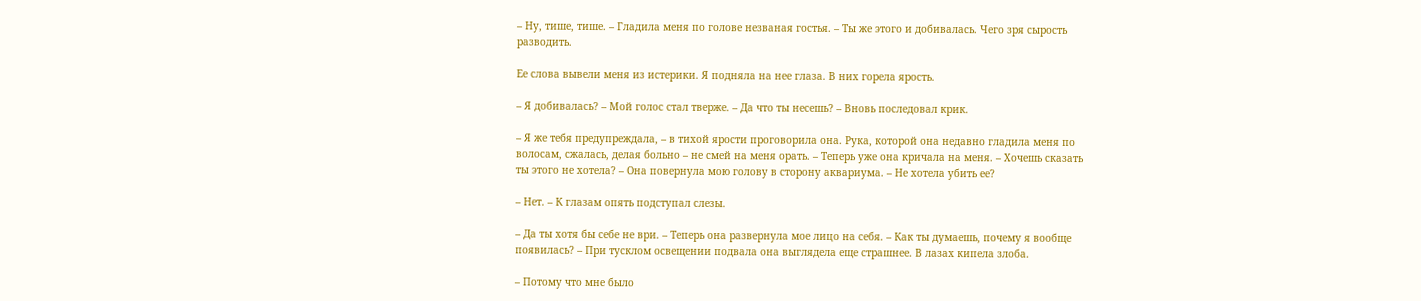– Ну, тише, тише. – Гладила меня по голове незваная гостья. – Ты же этого и добивалась. Чего зря сырость разводить.

Ее слова вывели меня из истерики. Я подняла на нее глаза. В них горела ярость.

– Я добивалась? – Мой голос стал тверже. – Да что ты несешь? – Вновь последовал крик.

– Я же тебя предупреждала, – в тихой ярости проговорила она. Рука, которой она недавно гладила меня по волосам, сжалась, делая больно – не смей на меня орать. – Теперь уже она кричала на меня. – Хочешь сказать ты этого не хотела? – Она повернула мою голову в сторону аквариума. – Не хотела убить ее?

– Нет. – К глазам опять подступал слезы.

– Да ты хотя бы себе не ври. – Теперь она развернула мое лицо на себя. – Как ты думаешь, почему я вообще появилась? – При тусклом освещении подвала она выглядела еще страшнее. В лазах кипела злоба.

– Потому что мне было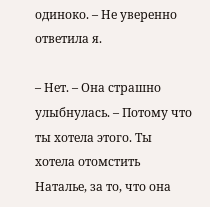одиноко. – Не уверенно ответила я.

– Нет. – Она страшно улыбнулась. – Потому что ты хотела этого. Ты хотела отомстить Наталье, за то, что она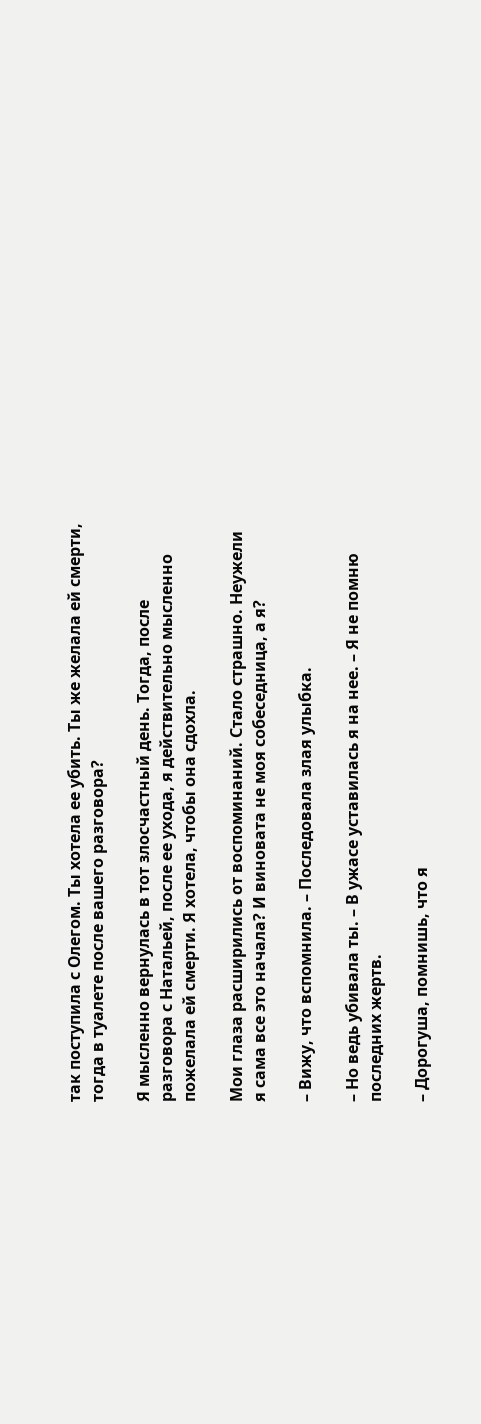так поступила с Олегом. Ты хотела ее убить. Ты же желала ей смерти, тогда в туалете после вашего разговора?

Я мысленно вернулась в тот злосчастный день. Тогда, после разговора с Натальей, после ее ухода, я действительно мысленно пожелала ей смерти. Я хотела, чтобы она сдохла.

Мои глаза расширились от воспоминаний. Стало страшно. Неужели я сама все это начала? И виновата не моя собеседница, а я?

– Вижу, что вспомнила. – Последовала злая улыбка.

– Но ведь убивала ты. – В ужасе уставилась я на нее. – Я не помню последних жертв.

– Дорогуша, помнишь, что я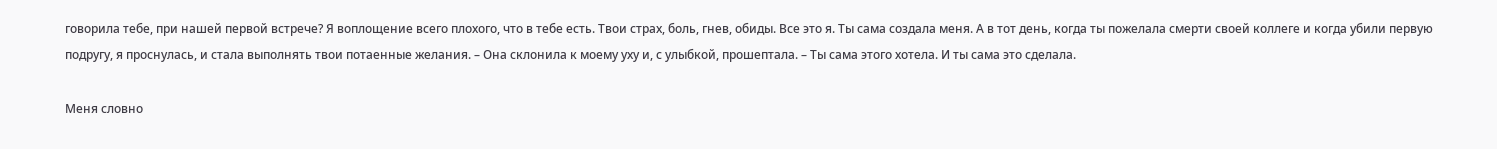говорила тебе, при нашей первой встрече? Я воплощение всего плохого, что в тебе есть. Твои страх, боль, гнев, обиды. Все это я. Ты сама создала меня. А в тот день, когда ты пожелала смерти своей коллеге и когда убили первую подругу, я проснулась, и стала выполнять твои потаенные желания. – Она склонила к моему уху и, с улыбкой, прошептала. – Ты сама этого хотела. И ты сама это сделала.

Меня словно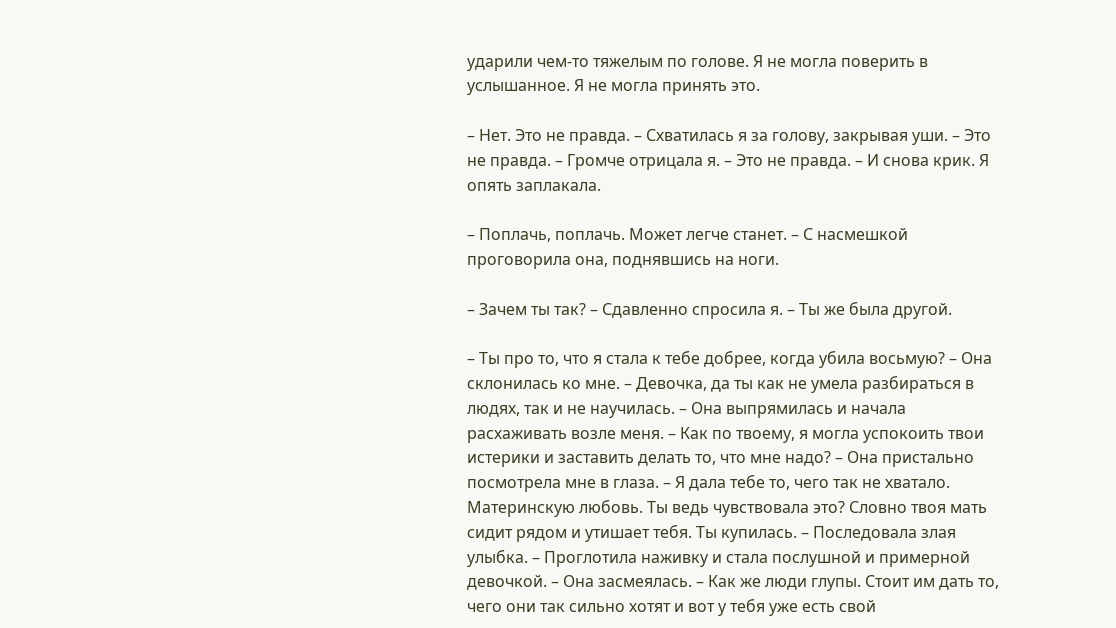ударили чем-то тяжелым по голове. Я не могла поверить в услышанное. Я не могла принять это.

– Нет. Это не правда. – Схватилась я за голову, закрывая уши. – Это не правда. – Громче отрицала я. – Это не правда. – И снова крик. Я опять заплакала.

– Поплачь, поплачь. Может легче станет. – С насмешкой проговорила она, поднявшись на ноги.

– Зачем ты так? – Сдавленно спросила я. – Ты же была другой.

– Ты про то, что я стала к тебе добрее, когда убила восьмую? – Она склонилась ко мне. – Девочка, да ты как не умела разбираться в людях, так и не научилась. – Она выпрямилась и начала расхаживать возле меня. – Как по твоему, я могла успокоить твои истерики и заставить делать то, что мне надо? – Она пристально посмотрела мне в глаза. – Я дала тебе то, чего так не хватало. Материнскую любовь. Ты ведь чувствовала это? Словно твоя мать сидит рядом и утишает тебя. Ты купилась. – Последовала злая улыбка. – Проглотила наживку и стала послушной и примерной девочкой. – Она засмеялась. – Как же люди глупы. Стоит им дать то, чего они так сильно хотят и вот у тебя уже есть свой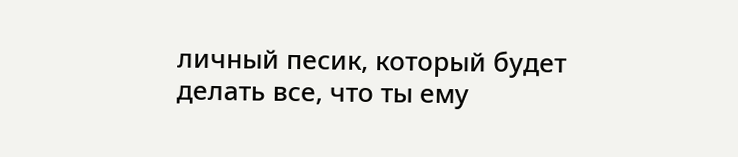личный песик, который будет делать все, что ты ему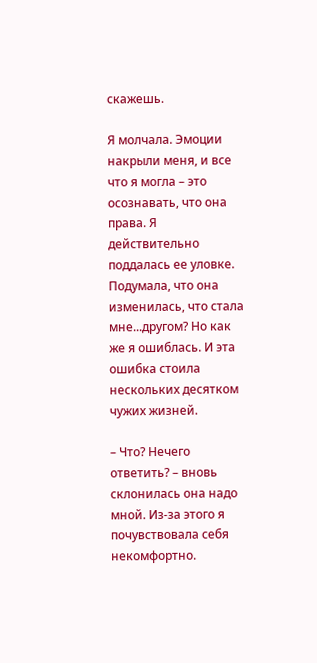скажешь.

Я молчала. Эмоции накрыли меня, и все что я могла – это осознавать, что она права. Я действительно поддалась ее уловке. Подумала, что она изменилась, что стала мне...другом? Но как же я ошиблась. И эта ошибка стоила нескольких десятком чужих жизней.

– Что? Нечего ответить? – вновь склонилась она надо мной. Из-за этого я почувствовала себя некомфортно.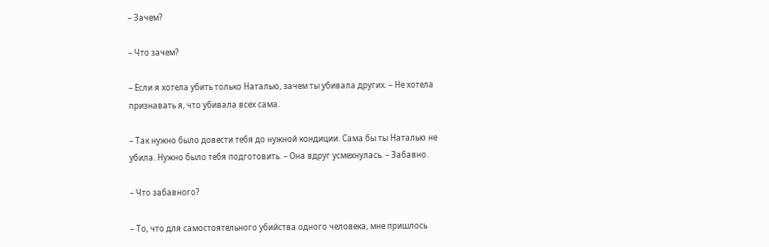– Зачем?

– Что зачем?

– Если я хотела убить только Наталью, зачем ты убивала других. – Не хотела признавать я, что убивала всех сама.

– Так нужно было довести тебя до нужной кондиции. Сама бы ты Наталью не убила. Нужно было тебя подготовить. – Она вдруг усмехнулась. – Забавно.

– Что забавного?

– То, что для самостоятельного убийства одного человека, мне пришлось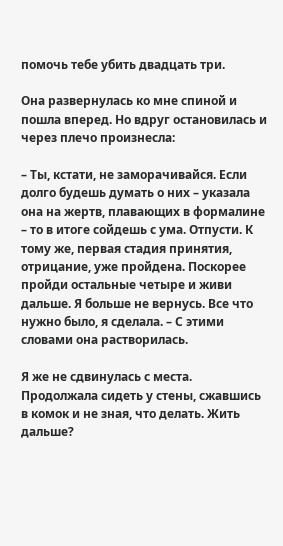помочь тебе убить двадцать три.

Она развернулась ко мне спиной и пошла вперед. Но вдруг остановилась и через плечо произнесла:

– Ты, кстати, не заморачивайся. Если долго будешь думать о них – указала она на жертв, плавающих в формалине – то в итоге сойдешь с ума. Отпусти. К тому же, первая стадия принятия, отрицание, уже пройдена. Поскорее пройди остальные четыре и живи дальше. Я больше не вернусь. Все что нужно было, я сделала. – С этими словами она растворилась.

Я же не сдвинулась с места. Продолжала сидеть у стены, сжавшись в комок и не зная, что делать. Жить дальше?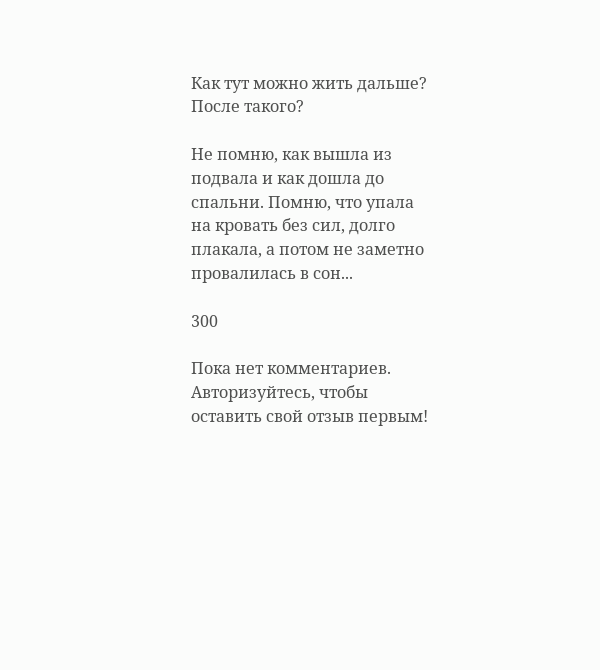Как тут можно жить дальше? После такого?

Не помню, как вышла из подвала и как дошла до спальни. Помню, что упала на кровать без сил, долго плакала, а потом не заметно провалилась в сон...

300

Пока нет комментариев. Авторизуйтесь, чтобы оставить свой отзыв первым!